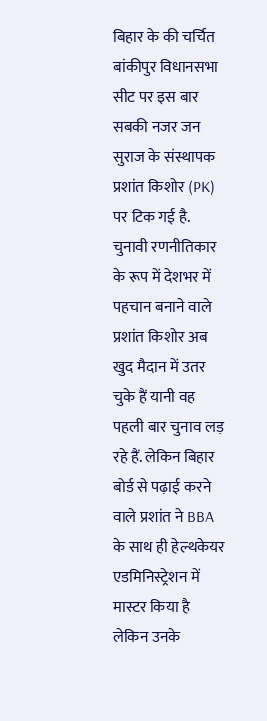बिहार के की चर्चित बांकीपुर विधानसभा सीट पर इस बार सबकी नजर जन सुराज के संस्थापक प्रशांत किशोर (PK) पर टिक गई है. चुनावी रणनीतिकार के रूप में देशभर में पहचान बनाने वाले प्रशांत किशोर अब खुद मैदान में उतर चुके हैं यानी वह पहली बार चुनाव लड़ रहे हैं. लेकिन बिहार बोर्ड से पढ़ाई करने वाले प्रशांत ने BBA के साथ ही हेल्थकेयर एडमिनिस्ट्रेशन में मास्टर किया है लेकिन उनके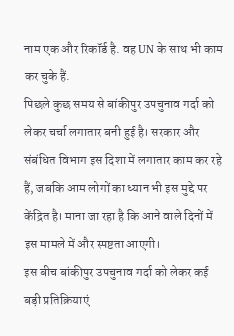नाम एक और रिकॉर्ड है. वह UN के साथ भी काम कर चुके हैं.
पिछले कुछ समय से बांकीपुर उपचुनाव गर्दा को लेकर चर्चा लगातार बनी हुई है। सरकार और संबंधित विभाग इस दिशा में लगातार काम कर रहे हैं, जबकि आम लोगों का ध्यान भी इस मुद्दे पर केंद्रित है। माना जा रहा है कि आने वाले दिनों में इस मामले में और स्पष्टता आएगी।
इस बीच बांकीपुर उपचुनाव गर्दा को लेकर कई बड़ी प्रतिक्रियाएं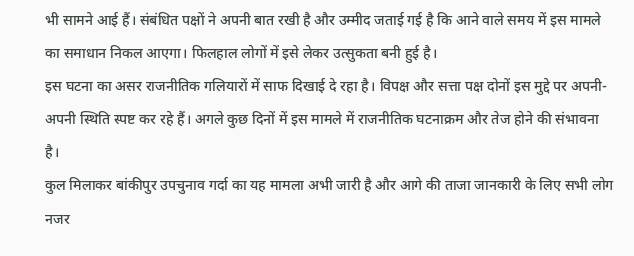भी सामने आई हैं। संबंधित पक्षों ने अपनी बात रखी है और उम्मीद जताई गई है कि आने वाले समय में इस मामले का समाधान निकल आएगा। फिलहाल लोगों में इसे लेकर उत्सुकता बनी हुई है।
इस घटना का असर राजनीतिक गलियारों में साफ दिखाई दे रहा है। विपक्ष और सत्ता पक्ष दोनों इस मुद्दे पर अपनी-अपनी स्थिति स्पष्ट कर रहे हैं। अगले कुछ दिनों में इस मामले में राजनीतिक घटनाक्रम और तेज होने की संभावना है।
कुल मिलाकर बांकीपुर उपचुनाव गर्दा का यह मामला अभी जारी है और आगे की ताजा जानकारी के लिए सभी लोग नजर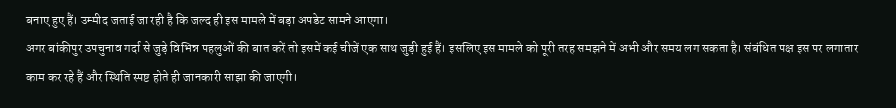बनाए हुए हैं। उम्मीद जताई जा रही है कि जल्द ही इस मामले में बड़ा अपडेट सामने आएगा।
अगर बांकीपुर उपचुनाव गर्दा से जुड़े विभिन्न पहलुओं की बात करें तो इसमें कई चीजें एक साथ जुड़ी हुई हैं। इसलिए इस मामले को पूरी तरह समझने में अभी और समय लग सकता है। संबंधित पक्ष इस पर लगातार काम कर रहे हैं और स्थिति स्पष्ट होते ही जानकारी साझा की जाएगी।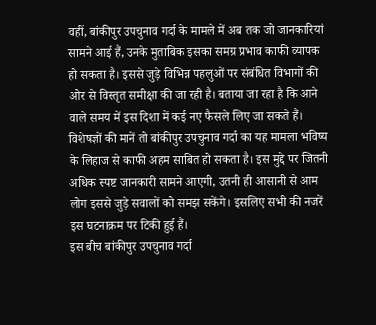वहीं, बांकीपुर उपचुनाव गर्दा के मामले में अब तक जो जानकारियां सामने आई हैं, उनके मुताबिक इसका समग्र प्रभाव काफी व्यापक हो सकता है। इससे जुड़े विभिन्न पहलुओं पर संबंधित विभागों की ओर से विस्तृत समीक्षा की जा रही है। बताया जा रहा है कि आने वाले समय में इस दिशा में कई नए फैसले लिए जा सकते हैं।
विशेषज्ञों की मानें तो बांकीपुर उपचुनाव गर्दा का यह मामला भविष्य के लिहाज से काफी अहम साबित हो सकता है। इस मुद्दे पर जितनी अधिक स्पष्ट जानकारी सामने आएगी, उतनी ही आसानी से आम लोग इससे जुड़े सवालों को समझ सकेंगे। इसलिए सभी की नजरें इस घटनाक्रम पर टिकी हुई हैं।
इस बीच बांकीपुर उपचुनाव गर्दा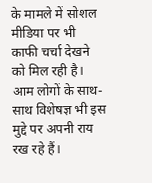के मामले में सोशल मीडिया पर भी काफी चर्चा देखने को मिल रही है। आम लोगों के साथ-साथ विशेषज्ञ भी इस मुद्दे पर अपनी राय रख रहे हैं।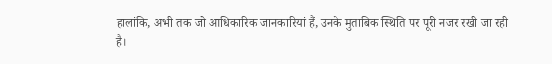हालांकि, अभी तक जो आधिकारिक जानकारियां हैं, उनके मुताबिक स्थिति पर पूरी नजर रखी जा रही है।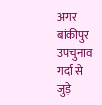अगर बांकीपुर उपचुनाव गर्दा से जुड़े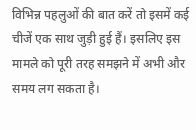विभिन्न पहलुओं की बात करें तो इसमें कई चीजें एक साथ जुड़ी हुई हैं। इसलिए इस मामले को पूरी तरह समझने में अभी और समय लग सकता है।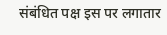संबंधित पक्ष इस पर लगातार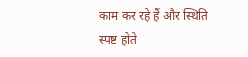काम कर रहे हैं और स्थिति स्पष्ट होते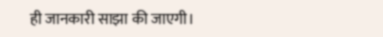ही जानकारी साझा की जाएगी।